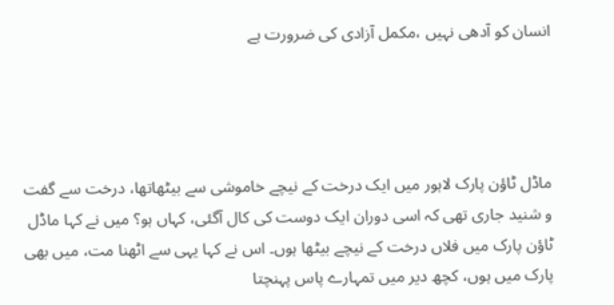انسان کو آدھی نہیں ،مکمل آزادی کی ضرورت ہے




ماڈل ٹاؤن پارک لاہور میں ایک درخت کے نیچے خاموشی سے بیٹھاتھا، درخت سے گفت و شنید جاری تھی کہ اسی دوران ایک دوست کی کال آگئی، کہاں ہو؟ میں نے کہا ماڈل ٹاؤن پارک میں فلاں درخت کے نیچے بیٹھا ہوں۔ اس نے کہا یہی سے اٹھنا مت، میں بھی پارک میں ہوں، کچھ دیر میں تمہارے پاس پہنچتا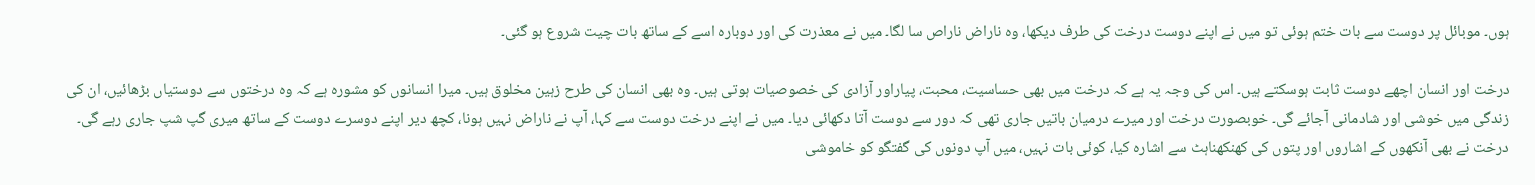ہوں۔ موبائل پر دوست سے بات ختم ہوئی تو میں نے اپنے دوست درخت کی طرف دیکھا، وہ ناراض ناراص سا لگا۔ میں نے معذرت کی اور دوبارہ اسے کے ساتھ بات چیت شروع ہو گئی۔

درخت اور انسان اچھے دوست ثابت ہوسکتے ہیں۔ اس کی وجہ یہ ہے کہ درخت میں بھی حساسیت، محبت، پیاراور آزادی کی خصوصیات ہوتی ہیں۔ وہ بھی انسان کی طرح زہین مخلوق ہیں۔ میرا انسانوں کو مشورہ ہے کہ وہ درختوں سے دوستیاں بڑھائیں، ان کی زندگی میں خوشی اور شادمانی آجائے گی۔ خوبصورت درخت اور میرے درمیان باتیں جاری تھی کہ دور سے دوست آتا دکھائی دیا۔ میں نے اپنے درخت دوست سے کہا، آپ نے ناراض نہیں ہونا، کچھ دیر اپنے دوسرے دوست کے ساتھ میری گپ شپ جاری رہے گی۔ درخت نے بھی آنکھوں کے اشاروں اور پتوں کی کھنکھناہٹ سے اشارہ کیا، کوئی بات نہیں، میں آپ دونوں کی گفتگو کو خاموشی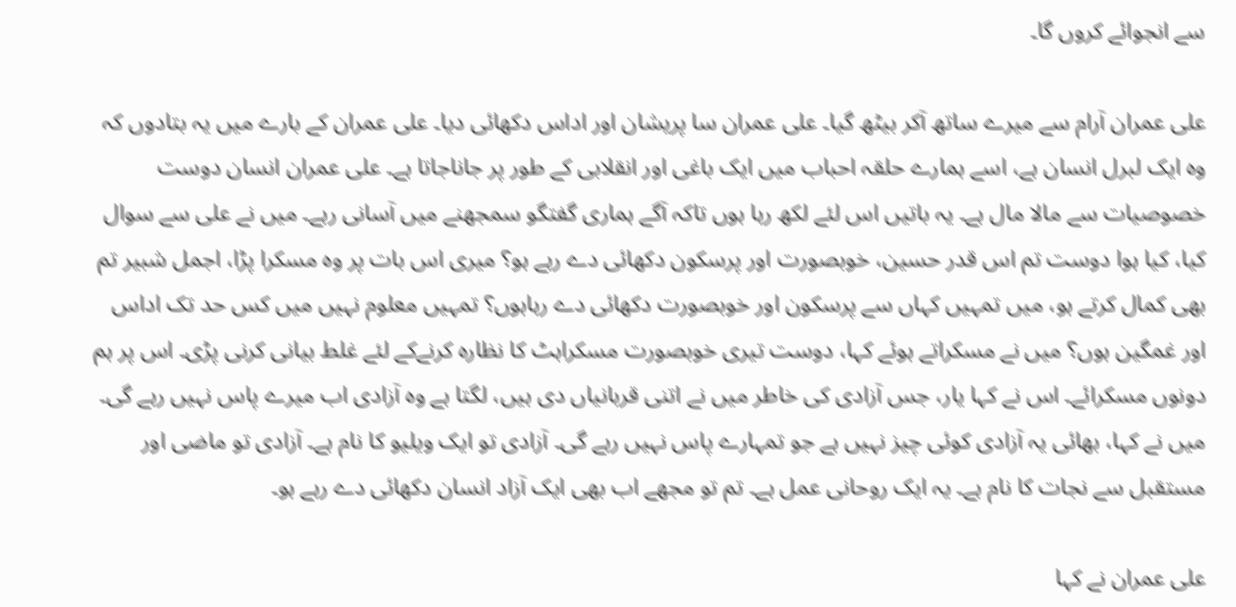سے انجوائے کروں گا۔

علی عمران آرام سے میرے ساتھ آکر بیٹھ گیا۔ علی عمران سا پریشان اور اداس دکھائی دیا۔ علی عمران کے بارے میں یہ بتادوں کہ وہ ایک لبرل انسان ہے، اسے ہمارے حلقہ احباب میں ایک باغی اور انقلابی کے طور پر جاناجاتا ہے۔ علی عمران انسان دوست خصوصیات سے مالا مال ہے۔ یہ باتیں اس لئے لکھ رہا ہوں تاکہ آگے ہماری گفتگو سمجھنے میں آسانی رہے۔ میں نے علی سے سوال کیا، کیا ہوا دوست تم اس قدر حسین، خوبصورت اور پرسکون دکھائی دے رہے ہو؟ میری اس بات پر وہ مسکرا پڑا، اجمل شبیر تم بھی کمال کرتے ہو، میں تمہیں کہاں سے پرسکون اور خوبصورت دکھائی دے رہاہوں؟ تمہیں معلوم نہیں میں کس حد تک اداس اور غمگین ہوں؟ میں نے مسکراتے ہوئے کہا، دوست تیری خوبصورت مسکراہٹ کا نظارہ کرنےکے لئے غلط بیانی کرنی پڑی۔ اس پر ہم دونوں مسکرائے۔ اس نے کہا یار، جس آزادی کی خاطر میں نے اتنی قربانیاں دی ہیں، لگتا ہے وہ آزادی اب میرے پاس نہیں رہے گی۔ میں نے کہا، بھائی یہ آزادی کوئی چیز نہیں ہے جو تمہارے پاس نہیں رہے گی۔ آزادی تو ایک ویلیو کا نام ہے۔ آزادی تو ماضی اور مستقبل سے نجات کا نام ہے۔ یہ ایک روحانی عمل ہے۔ تم تو مجھے اب بھی ایک آزاد انسان دکھائی دے رہے ہو۔

علی عمران نے کہا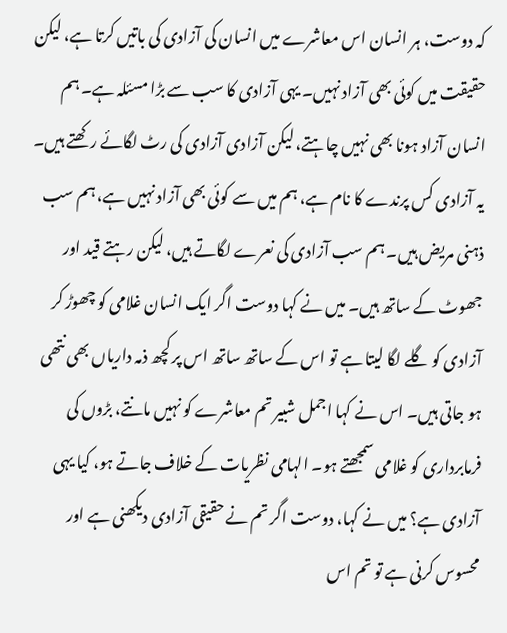کہ دوست، ہر انسان اس معاشرے میں انسان کی آزادی کی باتیں کرتا ہے، لیکن حقیقت میں کوئی بھی آزاد نہیں۔ یہی آزادی کا سب سے بڑا مسئلہ ہے۔ ہم انسان آزاد ہونا بھی نہیں چاہتے، لیکن آزادی آزادی کی رٹ لگائے رکھتے ہیں۔ یہ آزادی کس پرندے کا نام ہے، ہم میں سے کوئی بھی آزاد نہیں ہے، ہم سب ذہنی مریض ہیں۔ ہم سب آزادی کی نعرے لگاتے ہیں، لیکن رہتے قید اور جھوٹ کے ساتھ ہیں۔ میں نے کہا دوست اگر ایک انسان غلامی کو چھوڑ کر آزادی کو گلے لگا لیتا ہے تو اس کے ساتھ ساتھ اس پر کچھ ذمہ داریاں بھی نتھی ہو جاتی ہیں۔ اس نے کہا اجمل شبیر تم معاشرے کو نہیں مانتے، بڑوں کی فرمابرداری کو غلامی سمجھتے ہو۔ الہامی نظریات کے خلاف جاتے ہو، کیا یہی آزادی ہے؟ میں نے کہا، دوست اگر تم نے حقیقی آزادی دیکھنی ہے اور محسوس کرنی ہے تو تم اس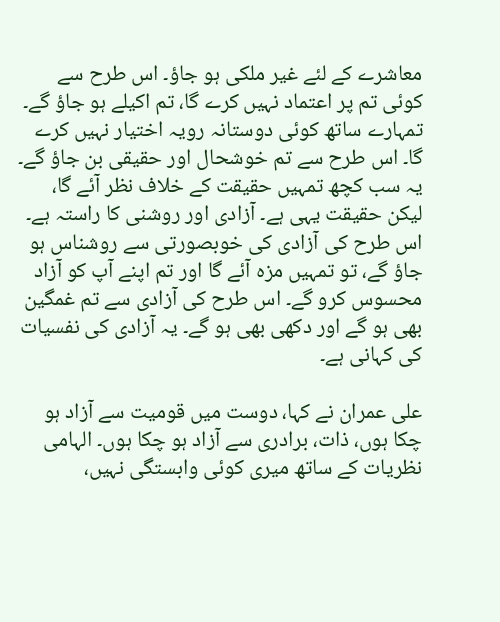معاشرے کے لئے غیر ملکی ہو جاؤ۔ اس طرح سے کوئی تم پر اعتماد نہیں کرے گا، تم اکیلے ہو جاؤ گے۔ تمہارے ساتھ کوئی دوستانہ رویہ اختیار نہیں کرے گا۔ اس طرح سے تم خوشحال اور حقیقی بن جاؤ گے۔ یہ سب کچھ تمہیں حقیقت کے خلاف نظر آئے گا، لیکن حقیقت یہی ہے۔ آزادی اور روشنی کا راستہ ہے۔ اس طرح کی آزادی کی خوبصورتی سے روشناس ہو جاؤ گے، تو تمہیں مزہ آئے گا اور تم اپنے آپ کو آزاد محسوس کرو گے۔ اس طرح کی آزادی سے تم غمگین بھی ہو گے اور دکھی بھی ہو گے۔ یہ آزادی کی نفسیات کی کہانی ہے۔

علی عمران نے کہا، دوست میں قومیت سے آزاد ہو چکا ہوں، ذات، برادری سے آزاد ہو چکا ہوں۔ الہامی نظریات کے ساتھ میری کوئی وابستگی نہیں،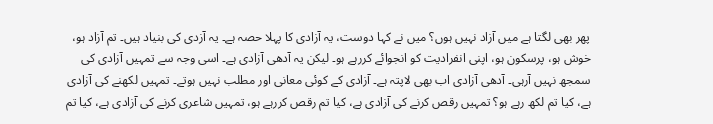پھر بھی لگتا ہے میں آزاد نہیں ہوں؟ میں نے کہا دوست، یہ آزادی کا پہلا حصہ ہے۔ یہ آزدی کی بنیاد ہیں۔ تم آزاد ہو، خوش ہو، پرسکون ہو، اپنی انفرادیت کو انجوائے کررہے ہو۔ لیکن یہ آدھی آزادی ہے۔ اسی وجہ سے تمہیں آزادی کی سمجھ نہیں آرہی۔ آدھی آزادی اب بھی لاپتہ ہے۔ آزادی کے کوئی معانی اور مطلب نہیں ہوتے۔ تمہیں لکھنے کی آزادی ہے، کیا تم لکھ رہے ہو؟ تمہیں رقص کرنے کی آزادی ہے، کیا تم رقص کررہے ہو، تمہیں شاعری کرنے کی آزادی ہے، کیا تم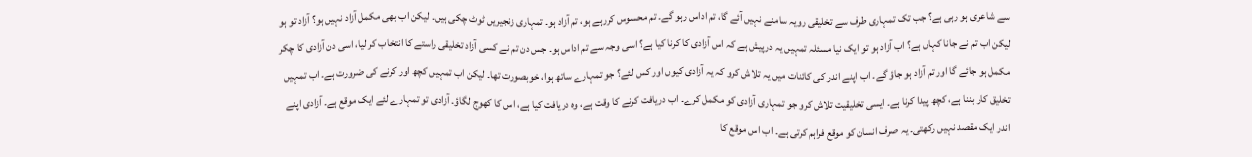سے شاعری ہو رہی ہے؟ جب تک تمہاری طرف سے تخلیقی رویہ سامنے نہیں آئے گا، تم اداس رہو گے۔ تم محسوس کررہے ہو، تم آزاد ہو۔ تمہاری زنجیریں ٹوٹ چکی ہیں۔ لیکن اب بھی مکمل آزاد نہیں ہو؟ آزاد تو ہو لیکن اب تم نے جانا کہاں ہے؟ اب آزاد ہو تو ایک نیا مسئلہ تمہیں یہ درپیش ہے کہ اس آزادی کا کرنا کیا ہے؟ اسی وجہ سے تم اداس ہو۔ جس دن تم نے کسی آزاد تخلیقی راستے کا انتخاب کر لیا، اسی دن آزادی کا چکر مکمل ہو جائے گا اور تم آزاد ہو جاؤ گے۔ اب اپنے اندر کی کائنات میں یہ تلاش کرو کہ یہ آزادی کیوں اور کس لئے؟ جو تمہارے ساتھ ہوا، خوبصورت تھا۔ لیکن اب تمہیں کچھ اور کرنے کی ضرورت ہے۔ اب تمہیں تخلیق کار بننا ہے، کچھ پیدا کرنا ہے۔ ایسی تخلیقیت تلاش کرو جو تمہاری آزادی کو مکمل کرے۔ اب دریافت کرنے کا وقت ہے، وہ دریافت کیا ہے، اس کا کھوج لگاؤ۔ آزادی تو تمہارے لئے ایک موقع ہے۔ آزادی اپنے اندر ایک مقصد نہیں رکھتی۔ یہ صرف انسان کو موقع فراہم کرتی ہے۔ اب اس موقع کا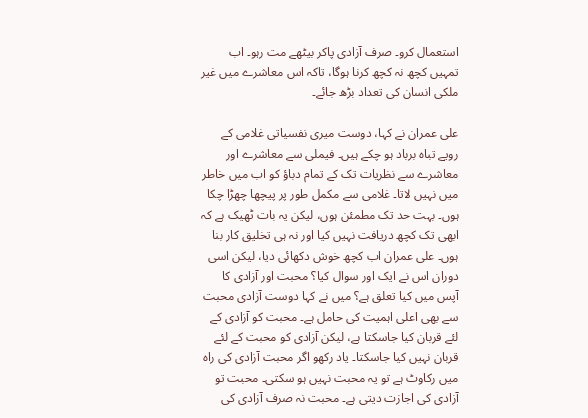استعمال کرو۔ صرف آزادی پاکر بیٹھے مت رہو۔ اب تمہیں کچھ نہ کچھ کرنا ہوگا، تاکہ اس معاشرے میں غیر ملکی انسان کی تعداد بڑھ جائے۔

علی عمران نے کہا، دوست میری نفسیاتی غلامی کے رویے تباہ برباد ہو چکے ہیں۔ فیملی سے معاشرے اور معاشرے سے نظریات تک کے تمام دباؤ کو اب میں خاطر میں نہیں لاتا۔ غلامی سے مکمل طور پر پیچھا چھڑا چکا ہوں۔ بہت حد تک مطمئن ہوں، لیکن یہ بات ٹھیک ہے کہ ابھی تک کچھ دریافت نہیں کیا اور نہ ہی تخلیق کار بنا ہوں۔ علی عمران اب کچھ خوش دکھائی دیا، لیکن اسی دوران اس نے ایک اور سوال کیا؟ محبت اور آزادی کا آپس میں کیا تعلق ہے؟ میں نے کہا دوست آزادی محبت سے بھی اعلی اہمیت کی حامل ہے۔ محبت کو آزادی کے لئے قربان کیا جاسکتا ہے، لیکن آزادی کو محبت کے لئے قربان نہیں کیا جاسکتا۔ یاد رکھو اگر محبت آزادی کی راہ میں رکاوٹ ہے تو یہ محبت نہیں ہو سکتی۔ محبت تو آزادی کی اجازت دیتی ہے۔ محبت نہ صرف آزادی کی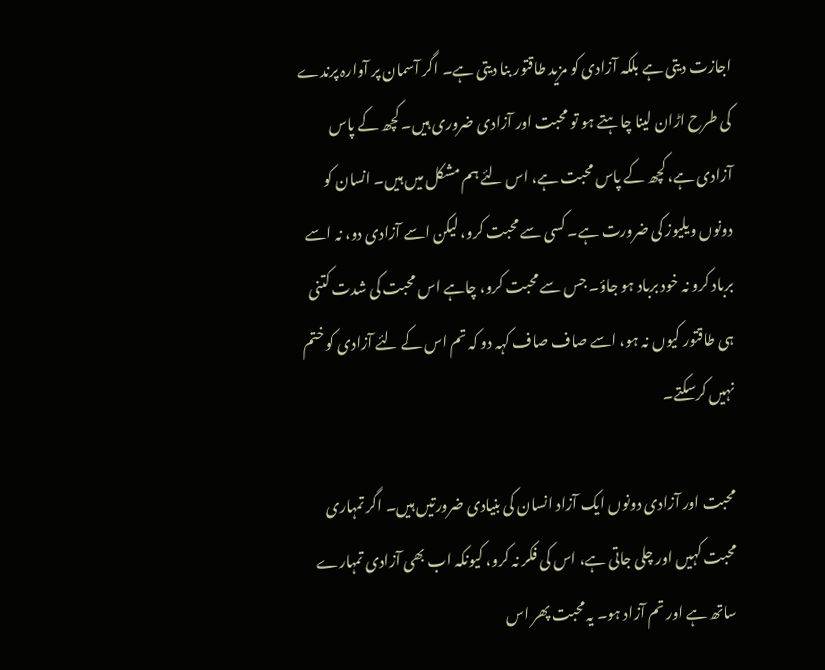اجازت دیتی ہے بلکہ آزادی کو مزید طاقتور بنا دیتی ہے۔ اگر آسمان پر آوارہ پرندے کی طرح اڑان لینا چاہتے ہو تو محبت اور آزادی ضروری ہیں۔ کچھ کے پاس آزادی ہے، کچھ کے پاس محبت ہے، اس لئے ہم مشکل میں ہیں۔ انسان کو دونوں ویلیوز کی ضرورت ہے۔ کسی سے محبت کرو، لیکن اسے آزادی دو، نہ اسے برباد کرو نہ خود برباد ہو جاؤ۔ جس سے محبت کرو، چاہے اس محبت کی شدت کتنی ہی طاقتور کیوں نہ ہو، اسے صاف صاف کہہ دو کہ تم اس کے لئے آزادی کو ختم نہیں کرسکتے۔

محبت اور آزادی دونوں ایک آزاد انسان کی بنیادی ضرورتیں ہیں۔ اگر تمہاری محبت کہیں اور چلی جاتی ہے، اس کی فکر نہ کرو، کیونکہ اب بھی آزادی تمہارے ساتھ ہے اور تم آزاد ہو۔ یہ محبت پھر اس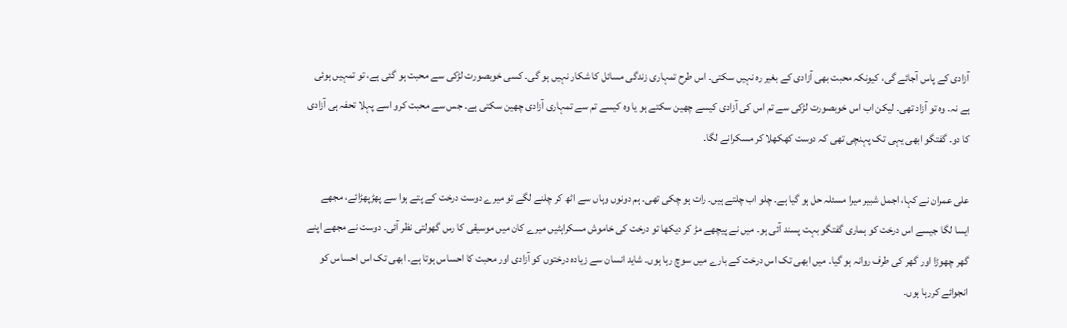آزادی کے پاس آجائے گی، کیونکہ محبت بھی آزادی کے بغیر رہ نہیں سکتی۔ اس طرح تمہاری زندگی مسائل کا شکار نہیں ہو گی۔ کسی خوبصورت لڑکی سے محبت ہو گئی ہے، تو تمہیں ہوئی ہے نہ۔ وہ تو آزاد تھی۔ لیکن اب اس خوبصورت لڑکی سے تم اس کی آزادی کیسے چھین سکتے ہو یا وہ کیسے تم سے تمہاری آزادی چھین سکتی ہے۔ جس سے محبت کرو اسے پہلا تحفہ ہی آزادی کا دو۔ گفتگو ابھی یہی تک پہنچی تھی کہ دوست کھکھلا کر مسکرانے لگا۔

علی عمران نے کہا، اجمل شبیر میرا مسئلہ حل ہو گیا ہے۔ چلو اب چلتے ہیں۔ رات ہو چکی تھی۔ ہم دونوں وہاں سے اٹھ کر چلنے لگے تو میرے دوست درخت کے پتے ہوا سے پھڑپھڑائے، مجھے ایسا لگا جیسے اس درخت کو ہماری گفتگو بہت پسند آئی ہو۔ میں نے پیچھے مڑ کر دیکھا تو درخت کی خاموش مسکراہٹیں میرے کان میں موسیقی کا رس گھولتی نظر آئی۔ دوست نے مجھے اپنے گھر چھوڑا اور گھر کی طرف روانہ ہو گیا۔ میں ابھی تک اس درخت کے بارے میں سوچ رہا ہوں۔ شاید انسان سے زیادہ درختوں کو آزادی اور محبت کا احساس ہوتا ہے۔ ابھی تک اس احساس کو انجوائے کررہا ہوں۔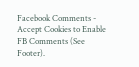Facebook Comments - Accept Cookies to Enable FB Comments (See Footer).